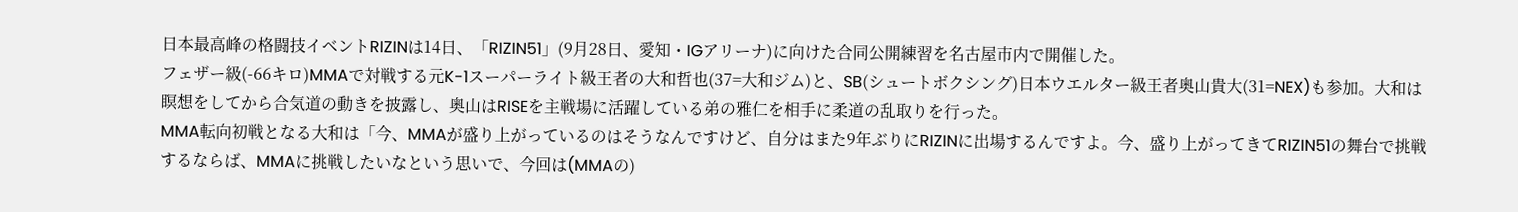日本最高峰の格闘技イベントRIZINは14日、「RIZIN51」(9月28日、愛知・IGアリーナ)に向けた合同公開練習を名古屋市内で開催した。
フェザー級(-66キロ)MMAで対戦する元K-1スーパーライト級王者の大和哲也(37=大和ジム)と、SB(シュートボクシング)日本ウエルター級王者奥山貴大(31=NEX)も参加。大和は瞑想をしてから合気道の動きを披露し、奥山はRISEを主戦場に活躍している弟の雅仁を相手に柔道の乱取りを行った。
MMA転向初戦となる大和は「今、MMAが盛り上がっているのはそうなんですけど、自分はまた9年ぶりにRIZINに出場するんですよ。今、盛り上がってきてRIZIN51の舞台で挑戦するならば、MMAに挑戦したいなという思いで、今回は(MMAの)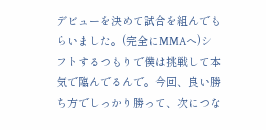デビューを決めて試合を組んでもらいました。(完全にMMAへ)シフトするつもりで僕は挑戦して本気で臨んでるんで。今回、良い勝ち方でしっかり勝って、次につな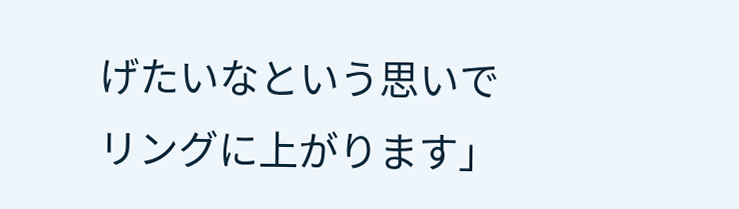げたいなという思いでリングに上がります」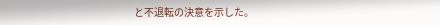と不退転の決意を示した。